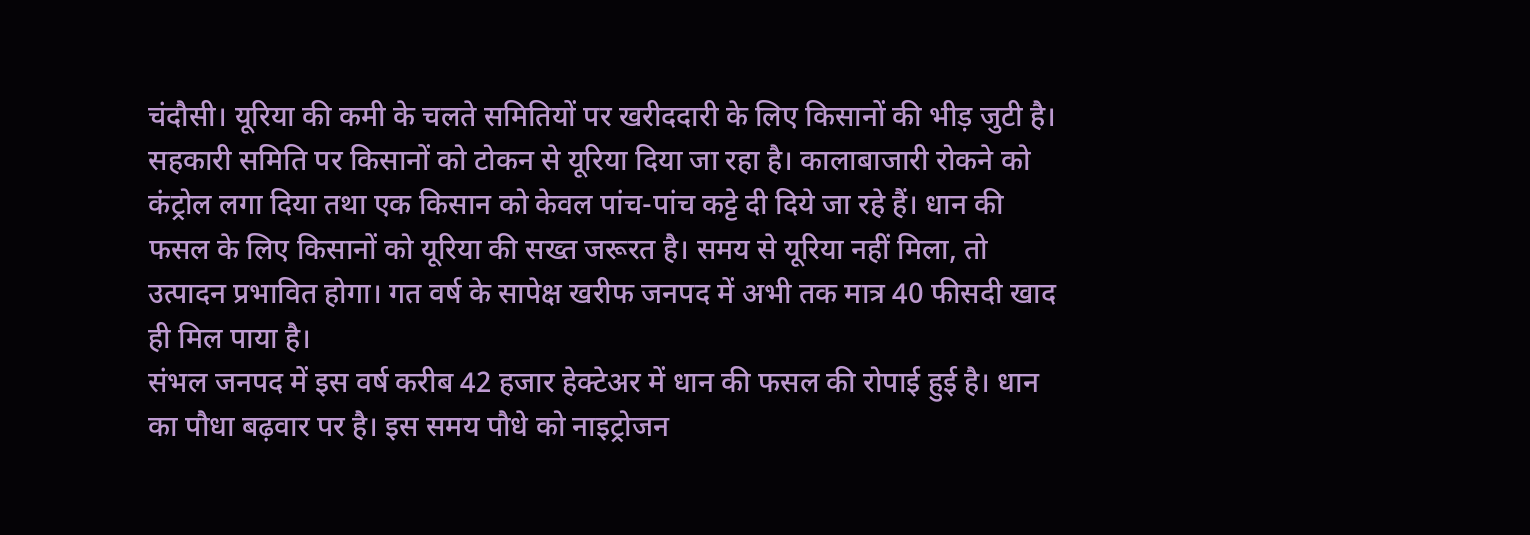चंदौसी। यूरिया की कमी के चलते समितियों पर खरीददारी के लिए किसानों की भीड़ जुटी है। सहकारी समिति पर किसानों को टोकन से यूरिया दिया जा रहा है। कालाबाजारी रोकने को कंट्रोल लगा दिया तथा एक किसान को केवल पांच-पांच कट्टे दी दिये जा रहे हैं। धान की फसल के लिए किसानों को यूरिया की सख्त जरूरत है। समय से यूरिया नहीं मिला, तो उत्पादन प्रभावित होगा। गत वर्ष के सापेक्ष खरीफ जनपद में अभी तक मात्र 40 फीसदी खाद ही मिल पाया है।
संभल जनपद में इस वर्ष करीब 42 हजार हेक्टेअर में धान की फसल की रोपाई हुई है। धान का पौधा बढ़वार पर है। इस समय पौधे को नाइट्रोजन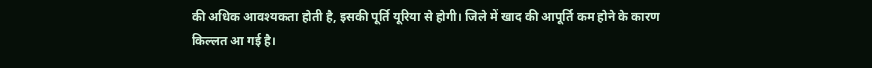की अधिक आवश्यकता होती है, इसकी पूर्ति यूरिया से होगी। जिले में खाद की आपूर्ति कम होने के कारण किल्लत आ गई है।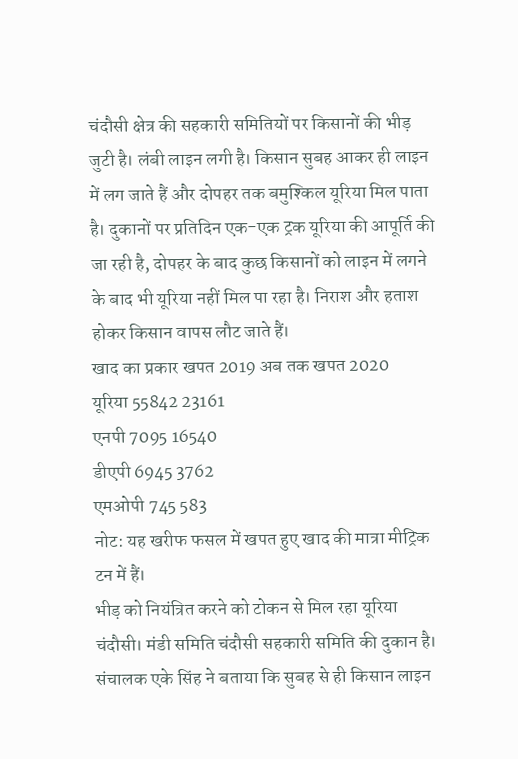चंदौसी क्षेत्र की सहकारी समितियों पर किसानों की भीड़ जुटी है। लंबी लाइन लगी है। किसान सुबह आकर ही लाइन में लग जाते हैं और दोपहर तक बमुश्किल यूरिया मिल पाता है। दुकानों पर प्रतिदिन एक-एक ट्रक यूरिया की आपूर्ति की जा रही है, दोपहर के बाद कुछ किसानों को लाइन में लगने के बाद भी यूरिया नहीं मिल पा रहा है। निराश और हताश होकर किसान वापस लौट जाते हैं।
खाद का प्रकार खपत 2019 अब तक खपत 2020
यूरिया 55842 23161
एनपी 7095 16540
डीएपी 6945 3762
एमओपी 745 583
नोट: यह खरीफ फसल में खपत हुए खाद की मात्रा मीट्रिक टन में हैं।
भीड़ को नियंत्रित करने को टोकन से मिल रहा यूरिया
चंदौसी। मंडी समिति चंदौसी सहकारी समिति की दुकान है। संचालक एके सिंह ने बताया कि सुबह से ही किसान लाइन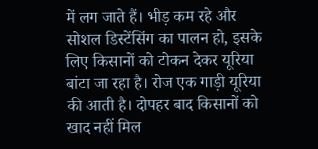में लग जाते हैं। भीड़ कम रहे और सोशल डिस्टेंसिंग का पालन हो, इसके लिए किसानों को टोकन देकर यूरिया बांटा जा रहा है। रोज एक गाड़ी यूरिया की आती है। दोपहर बाद किसानों को खाद नहीं मिल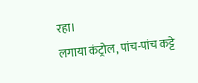रहा।
लगाया कंट्रोल, पांच-पांच कट्टे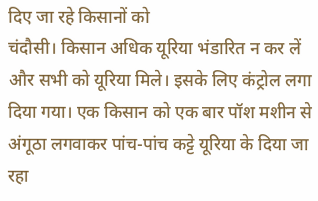दिए जा रहे किसानों को
चंदौसी। किसान अधिक यूरिया भंडारित न कर लें और सभी को यूरिया मिले। इसके लिए कंट्रोल लगा दिया गया। एक किसान को एक बार पॉश मशीन से अंगूठा लगवाकर पांच-पांच कट्टे यूरिया के दिया जा रहा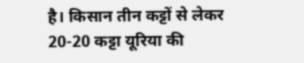है। किसान तीन कट्टों से लेकर 20-20 कट्टा यूरिया की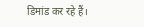डिमांड कर रहे हैं।